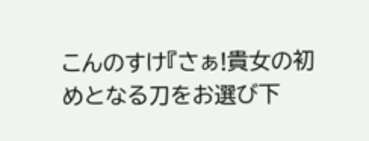こんのすけ『さぁ!貴女の初めとなる刀をお選び下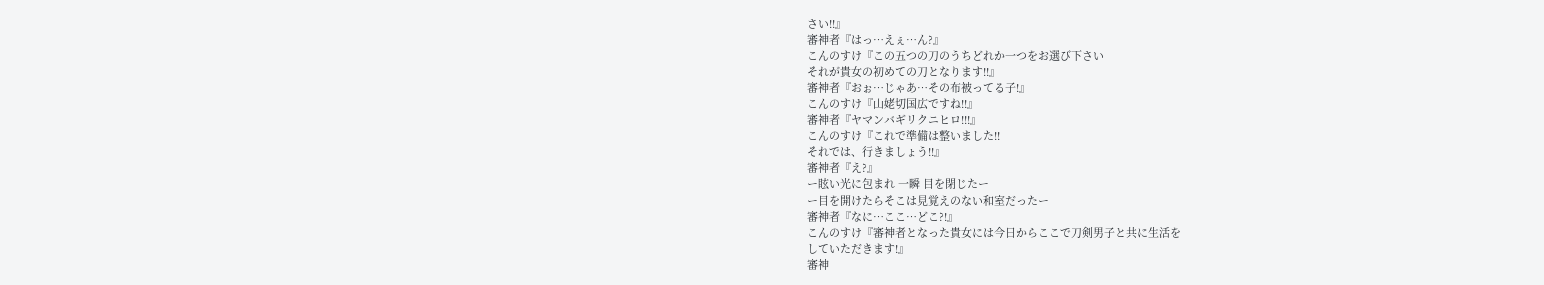さい!!』
審神者『はっ…えぇ…ん?』
こんのすけ『この五つの刀のうちどれか一つをお選び下さい
それが貴女の初めての刀となります!!』
審神者『おぉ…じゃあ…その布被ってる子!』
こんのすけ『山姥切国広ですね!!』
審神者『ヤマンバギリクニヒロ!!!』
こんのすけ『これで準備は整いました!!
それでは、行きましょう!!』
審神者『え?』
ー眩い光に包まれ 一瞬 目を閉じたー
ー目を開けたらそこは見覚えのない和室だったー
審神者『なに…ここ…どこ?!』
こんのすけ『審神者となった貴女には今日からここで刀剣男子と共に生活を
していただきます!』
審神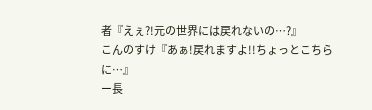者『えぇ?!元の世界には戻れないの…?』
こんのすけ『あぁ!戻れますよ!!ちょっとこちらに…』
ー長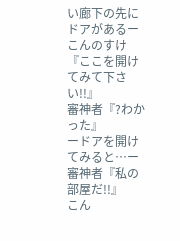い廊下の先にドアがあるー
こんのすけ『ここを開けてみて下さい!!』
審神者『?わかった』
ードアを開けてみると…ー
審神者『私の部屋だ!!』
こん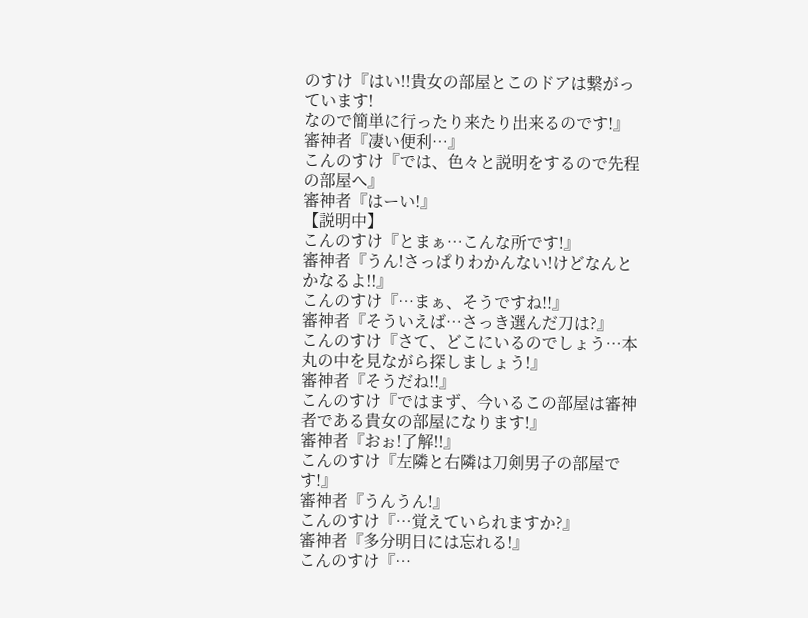のすけ『はい!!貴女の部屋とこのドアは繋がっています!
なので簡単に行ったり来たり出来るのです!』
審神者『凄い便利…』
こんのすけ『では、色々と説明をするので先程の部屋へ』
審神者『はーい!』
【説明中】
こんのすけ『とまぁ…こんな所です!』
審神者『うん!さっぱりわかんない!けどなんとかなるよ!!』
こんのすけ『…まぁ、そうですね!!』
審神者『そういえば…さっき選んだ刀は?』
こんのすけ『さて、どこにいるのでしょう…本丸の中を見ながら探しましょう!』
審神者『そうだね!!』
こんのすけ『ではまず、今いるこの部屋は審神者である貴女の部屋になります!』
審神者『おぉ!了解!!』
こんのすけ『左隣と右隣は刀剣男子の部屋です!』
審神者『うんうん!』
こんのすけ『…覚えていられますか?』
審神者『多分明日には忘れる!』
こんのすけ『…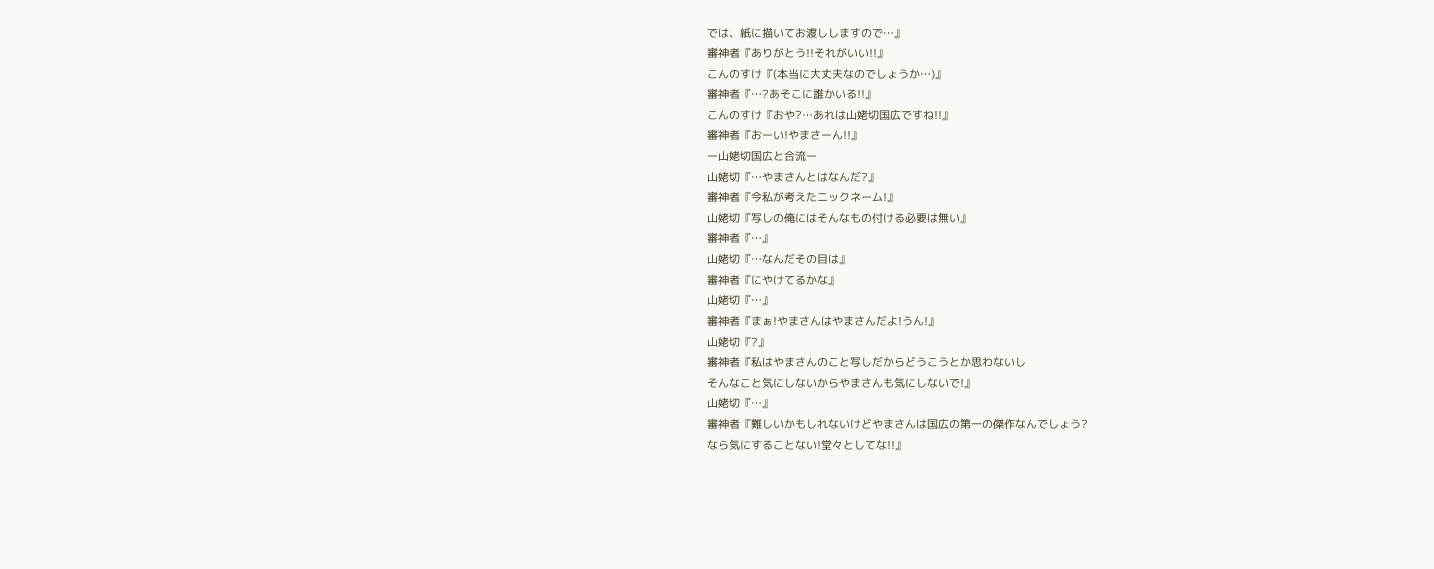では、紙に描いてお渡ししますので…』
審神者『ありがとう!!それがいい!!』
こんのすけ『(本当に大丈夫なのでしょうか…)』
審神者『…?あそこに誰かいる!!』
こんのすけ『おや?…あれは山姥切国広ですね!!』
審神者『おーい!やまさーん!!』
ー山姥切国広と合流ー
山姥切『…やまさんとはなんだ?』
審神者『今私が考えたニックネーム!』
山姥切『写しの俺にはそんなもの付ける必要は無い』
審神者『…』
山姥切『…なんだその目は』
審神者『にやけてるかな』
山姥切『…』
審神者『まぁ!やまさんはやまさんだよ!うん!』
山姥切『?』
審神者『私はやまさんのこと写しだからどうこうとか思わないし
そんなこと気にしないからやまさんも気にしないで!』
山姥切『…』
審神者『難しいかもしれないけどやまさんは国広の第一の傑作なんでしょう?
なら気にすることない!堂々としてな!!』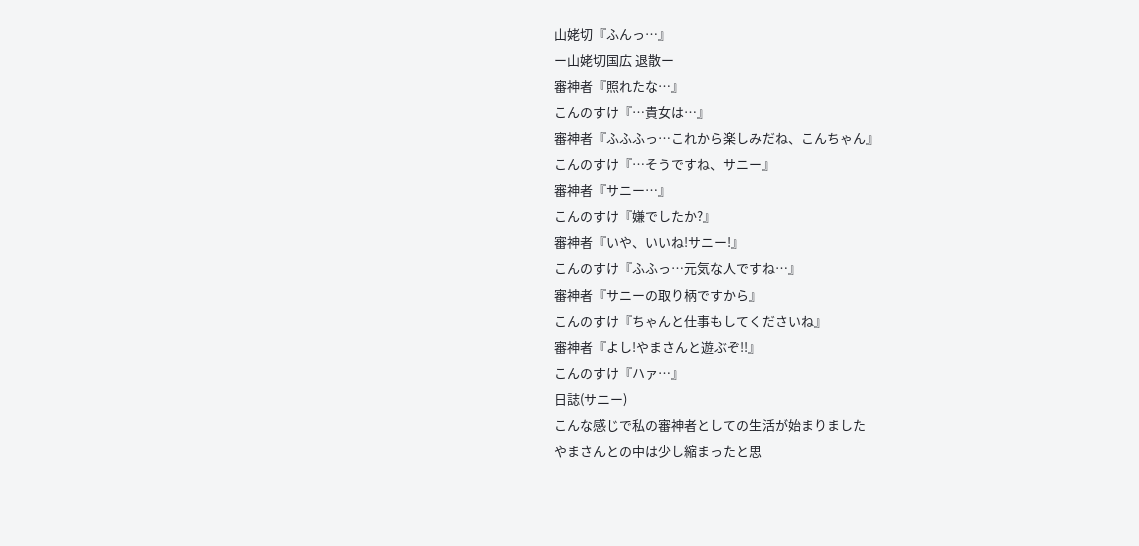山姥切『ふんっ…』
ー山姥切国広 退散ー
審神者『照れたな…』
こんのすけ『…貴女は…』
審神者『ふふふっ…これから楽しみだね、こんちゃん』
こんのすけ『…そうですね、サニー』
審神者『サニー…』
こんのすけ『嫌でしたか?』
審神者『いや、いいね!サニー!』
こんのすけ『ふふっ…元気な人ですね…』
審神者『サニーの取り柄ですから』
こんのすけ『ちゃんと仕事もしてくださいね』
審神者『よし!やまさんと遊ぶぞ!!』
こんのすけ『ハァ…』
日誌(サニー)
こんな感じで私の審神者としての生活が始まりました
やまさんとの中は少し縮まったと思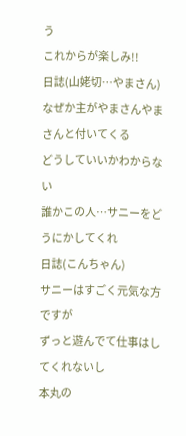う
これからが楽しみ!!
日誌(山姥切…やまさん)
なぜか主がやまさんやまさんと付いてくる
どうしていいかわからない
誰かこの人…サニーをどうにかしてくれ
日誌(こんちゃん)
サニーはすごく元気な方ですが
ずっと遊んでて仕事はしてくれないし
本丸の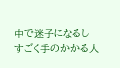中で迷子になるし
すごく手のかかる人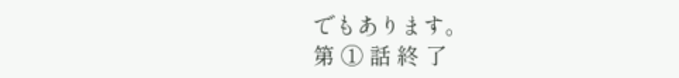でもあります。
第 ① 話 終 了